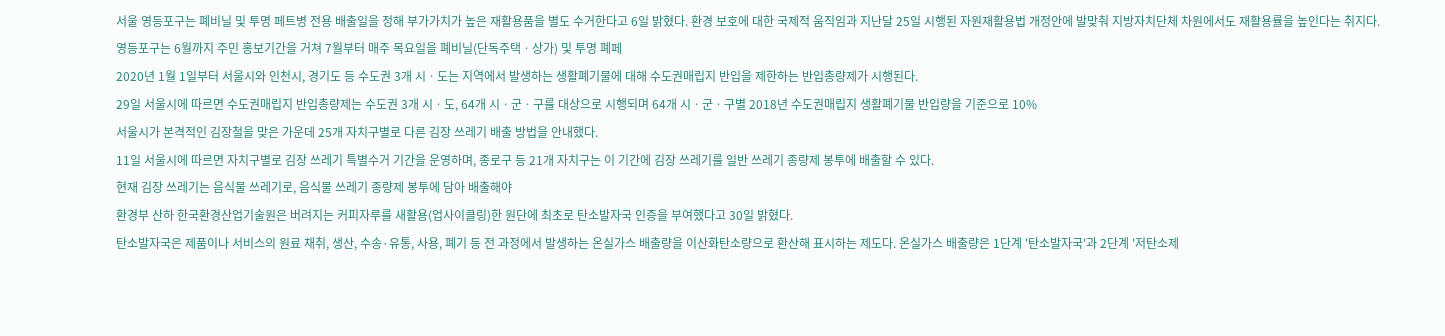서울 영등포구는 폐비닐 및 투명 페트병 전용 배출일을 정해 부가가치가 높은 재활용품을 별도 수거한다고 6일 밝혔다. 환경 보호에 대한 국제적 움직임과 지난달 25일 시행된 자원재활용법 개정안에 발맞춰 지방자치단체 차원에서도 재활용률을 높인다는 취지다.
영등포구는 6월까지 주민 홍보기간을 거쳐 7월부터 매주 목요일을 폐비닐(단독주택ㆍ상가) 및 투명 폐페
2020년 1월 1일부터 서울시와 인천시, 경기도 등 수도권 3개 시ㆍ도는 지역에서 발생하는 생활폐기물에 대해 수도권매립지 반입을 제한하는 반입총량제가 시행된다.
29일 서울시에 따르면 수도권매립지 반입총량제는 수도권 3개 시ㆍ도, 64개 시ㆍ군ㆍ구를 대상으로 시행되며 64개 시ㆍ군ㆍ구별 2018년 수도권매립지 생활폐기물 반입량을 기준으로 10%
서울시가 본격적인 김장철을 맞은 가운데 25개 자치구별로 다른 김장 쓰레기 배출 방법을 안내했다.
11일 서울시에 따르면 자치구별로 김장 쓰레기 특별수거 기간을 운영하며, 종로구 등 21개 자치구는 이 기간에 김장 쓰레기를 일반 쓰레기 종량제 봉투에 배출할 수 있다.
현재 김장 쓰레기는 음식물 쓰레기로, 음식물 쓰레기 종량제 봉투에 담아 배출해야
환경부 산하 한국환경산업기술원은 버려지는 커피자루를 새활용(업사이클링)한 원단에 최초로 탄소발자국 인증을 부여했다고 30일 밝혔다.
탄소발자국은 제품이나 서비스의 원료 채취, 생산, 수송·유통, 사용, 폐기 등 전 과정에서 발생하는 온실가스 배출량을 이산화탄소량으로 환산해 표시하는 제도다. 온실가스 배출량은 1단계 '탄소발자국'과 2단계 '저탄소제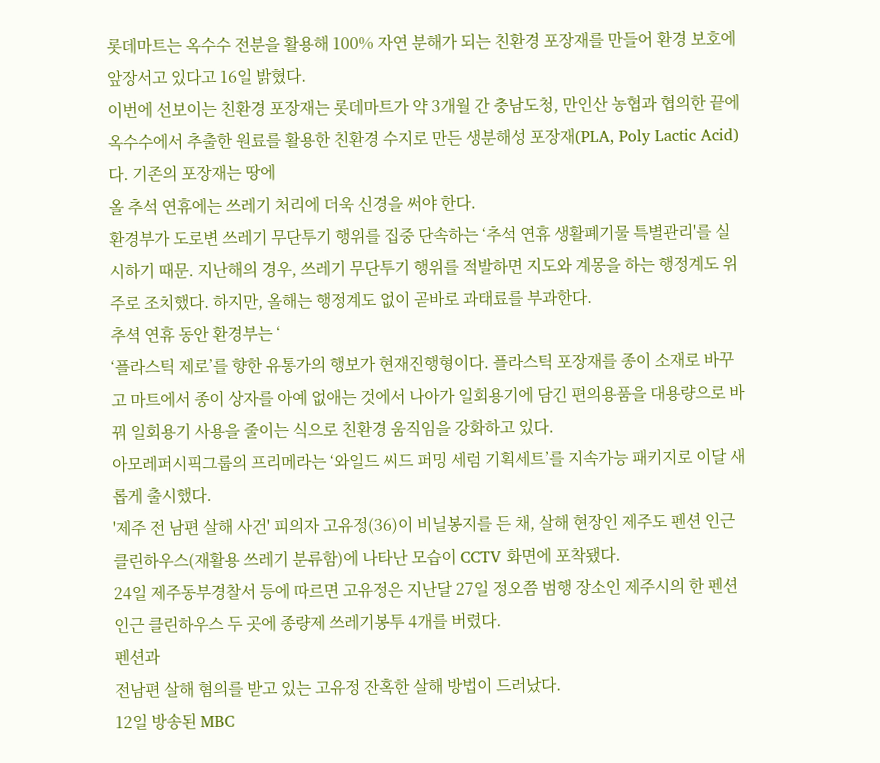롯데마트는 옥수수 전분을 활용해 100% 자연 분해가 되는 친환경 포장재를 만들어 환경 보호에 앞장서고 있다고 16일 밝혔다.
이번에 선보이는 친환경 포장재는 롯데마트가 약 3개월 간 충남도청, 만인산 농협과 협의한 끝에 옥수수에서 추출한 원료를 활용한 친환경 수지로 만든 생분해성 포장재(PLA, Poly Lactic Acid)다. 기존의 포장재는 땅에
올 추석 연휴에는 쓰레기 처리에 더욱 신경을 써야 한다.
환경부가 도로변 쓰레기 무단투기 행위를 집중 단속하는 ‘추석 연휴 생활폐기물 특별관리'를 실시하기 때문. 지난해의 경우, 쓰레기 무단투기 행위를 적발하면 지도와 계몽을 하는 행정계도 위주로 조치했다. 하지만, 올해는 행정계도 없이 곧바로 과태료를 부과한다.
추셕 연휴 동안 환경부는 ‘
‘플라스틱 제로’를 향한 유통가의 행보가 현재진행형이다. 플라스틱 포장재를 종이 소재로 바꾸고 마트에서 종이 상자를 아예 없애는 것에서 나아가 일회용기에 담긴 편의용품을 대용량으로 바꿔 일회용기 사용을 줄이는 식으로 친환경 움직임을 강화하고 있다.
아모레퍼시픽그룹의 프리메라는 ‘와일드 씨드 퍼밍 세럼 기획세트’를 지속가능 패키지로 이달 새롭게 출시했다.
'제주 전 남편 살해 사건' 피의자 고유정(36)이 비닐봉지를 든 채, 살해 현장인 제주도 펜션 인근 클린하우스(재활용 쓰레기 분류함)에 나타난 모습이 CCTV 화면에 포착됐다.
24일 제주동부경찰서 등에 따르면 고유정은 지난달 27일 정오쯤 범행 장소인 제주시의 한 펜션 인근 클린하우스 두 곳에 종량제 쓰레기봉투 4개를 버렸다.
펜션과
전남편 살해 혐의를 받고 있는 고유정 잔혹한 살해 방법이 드러났다.
12일 방송된 MBC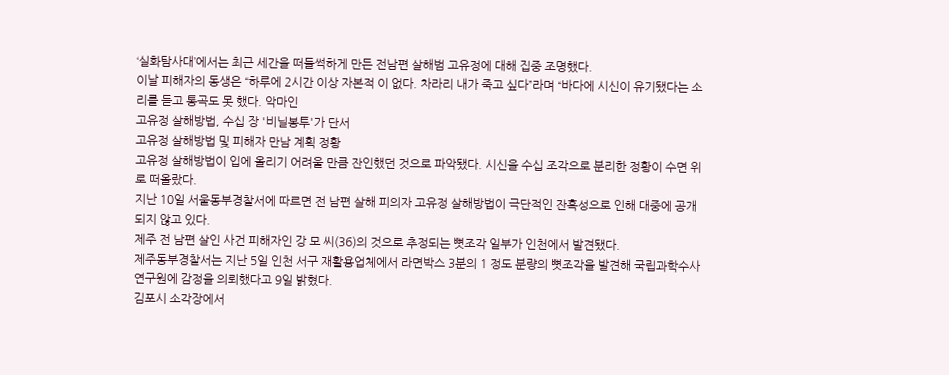‘실화탐사대’에서는 최근 세간을 떠들썩하게 만든 전남편 살해범 고유정에 대해 집중 조명했다.
이날 피해자의 동생은 “하루에 2시간 이상 자본적 이 없다. 차라리 내가 죽고 싶다”라며 “바다에 시신이 유기됐다는 소리를 듣고 통곡도 못 했다. 악마인
고유정 살해방법, 수십 장 '비닐봉투'가 단서
고유정 살해방법 및 피해자 만남 계획 정황
고유정 살해방법이 입에 올리기 어려울 만큼 잔인했던 것으로 파악됐다. 시신을 수십 조각으로 분리한 정황이 수면 위로 떠올랐다.
지난 10일 서울동부경찰서에 따르면 전 남편 살해 피의자 고유정 살해방법이 극단적인 잔혹성으로 인해 대중에 공개되지 않고 있다.
제주 전 남편 살인 사건 피해자인 강 모 씨(36)의 것으로 추정되는 뼛조각 일부가 인천에서 발견됐다.
제주동부경찰서는 지난 5일 인천 서구 재활용업체에서 라면박스 3분의 1 정도 분량의 뼛조각을 발견해 국립과학수사연구원에 감정을 의뢰했다고 9일 밝혔다.
김포시 소각장에서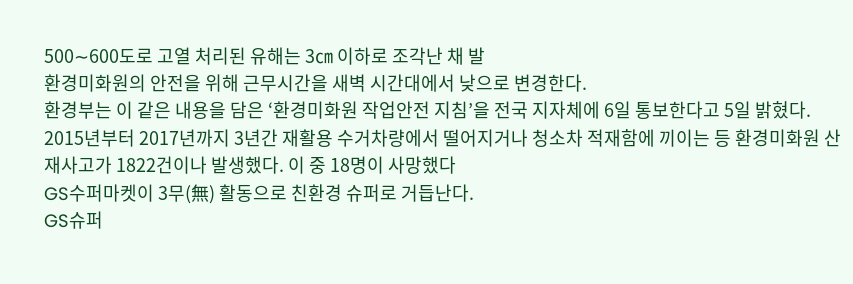500∼600도로 고열 처리된 유해는 3㎝ 이하로 조각난 채 발
환경미화원의 안전을 위해 근무시간을 새벽 시간대에서 낮으로 변경한다.
환경부는 이 같은 내용을 담은 ‘환경미화원 작업안전 지침’을 전국 지자체에 6일 통보한다고 5일 밝혔다.
2015년부터 2017년까지 3년간 재활용 수거차량에서 떨어지거나 청소차 적재함에 끼이는 등 환경미화원 산재사고가 1822건이나 발생했다. 이 중 18명이 사망했다
GS수퍼마켓이 3무(無) 활동으로 친환경 슈퍼로 거듭난다.
GS슈퍼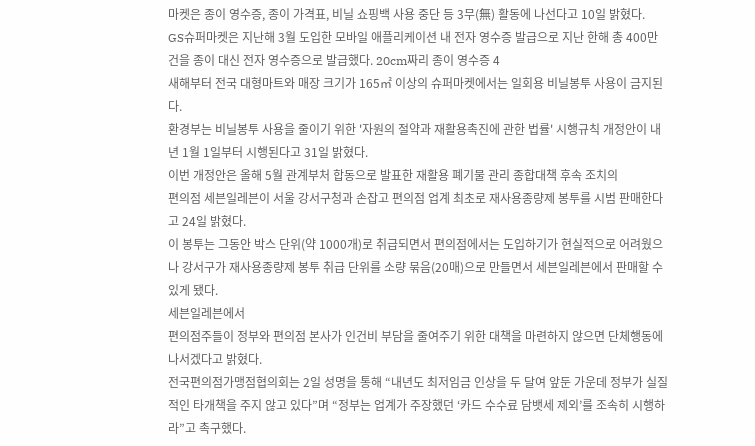마켓은 종이 영수증, 종이 가격표, 비닐 쇼핑백 사용 중단 등 3무(無) 활동에 나선다고 10일 밝혔다.
GS슈퍼마켓은 지난해 3월 도입한 모바일 애플리케이션 내 전자 영수증 발급으로 지난 한해 총 400만 건을 종이 대신 전자 영수증으로 발급했다. 20cm짜리 종이 영수증 4
새해부터 전국 대형마트와 매장 크기가 165㎡ 이상의 슈퍼마켓에서는 일회용 비닐봉투 사용이 금지된다.
환경부는 비닐봉투 사용을 줄이기 위한 '자원의 절약과 재활용촉진에 관한 법률' 시행규칙 개정안이 내년 1월 1일부터 시행된다고 31일 밝혔다.
이번 개정안은 올해 5월 관계부처 합동으로 발표한 재활용 폐기물 관리 종합대책 후속 조치의
편의점 세븐일레븐이 서울 강서구청과 손잡고 편의점 업계 최초로 재사용종량제 봉투를 시범 판매한다고 24일 밝혔다.
이 봉투는 그동안 박스 단위(약 1000개)로 취급되면서 편의점에서는 도입하기가 현실적으로 어려웠으나 강서구가 재사용종량제 봉투 취급 단위를 소량 묶음(20매)으로 만들면서 세븐일레븐에서 판매할 수 있게 됐다.
세븐일레븐에서
편의점주들이 정부와 편의점 본사가 인건비 부담을 줄여주기 위한 대책을 마련하지 않으면 단체행동에 나서겠다고 밝혔다.
전국편의점가맹점협의회는 2일 성명을 통해 “내년도 최저임금 인상을 두 달여 앞둔 가운데 정부가 실질적인 타개책을 주지 않고 있다”며 “정부는 업계가 주장했던 ‘카드 수수료 담뱃세 제외’를 조속히 시행하라”고 촉구했다.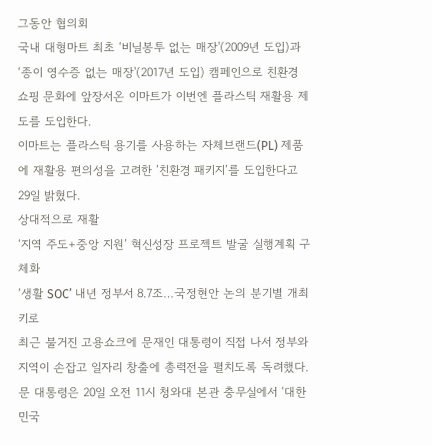그동안 협의회
국내 대형마트 최초 ‘비닐봉투 없는 매장'(2009년 도입)과 ‘종이 영수증 없는 매장'(2017년 도입) 캠페인으로 친환경 쇼핑 문화에 앞장서온 이마트가 이번엔 플라스틱 재활용 제도를 도입한다.
이마트는 플라스틱 용기를 사용하는 자체브랜드(PL) 제품에 재활용 편의성을 고려한 ’친환경 패키지’를 도입한다고 29일 밝혔다.
상대적으로 재활
‘지역 주도+중앙 지원’ 혁신성장 프로젝트 발굴 실행계획 구체화
‘생활 SOC’ 내년 정부서 8.7조…국정현안 논의 분기별 개최키로
최근 불거진 고용쇼크에 문재인 대통령이 직접 나서 정부와 지역이 손잡고 일자리 창출에 총력전을 펼치도록 독려했다.
문 대통령은 20일 오전 11시 청와대 본관 충무실에서 ‘대한민국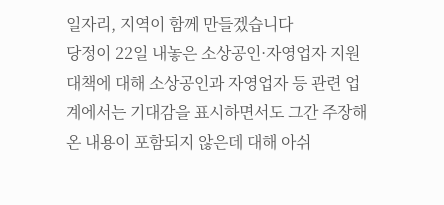일자리, 지역이 함께 만들겠습니다
당정이 22일 내놓은 소상공인·자영업자 지원대책에 대해 소상공인과 자영업자 등 관련 업계에서는 기대감을 표시하면서도 그간 주장해온 내용이 포함되지 않은데 대해 아쉬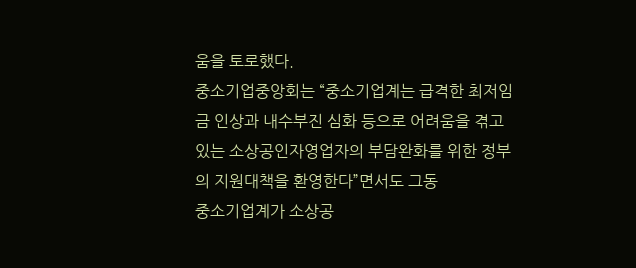움을 토로했다.
중소기업중앙회는 “중소기업계는 급격한 최저임금 인상과 내수부진 심화 등으로 어려움을 겪고 있는 소상공인자영업자의 부담완화를 위한 정부의 지원대책을 환영한다”면서도 그동
중소기업계가 소상공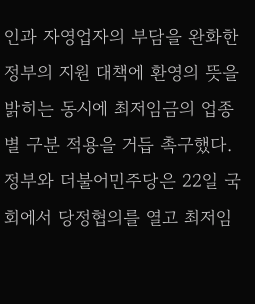인과 자영업자의 부담을 완화한 정부의 지원 대책에 환영의 뜻을 밝히는 동시에 최저임금의 업종별 구분 적용을 거듭 촉구했다.
정부와 더불어민주당은 22일 국회에서 당정협의를 열고 최저임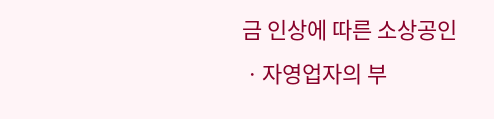금 인상에 따른 소상공인ㆍ자영업자의 부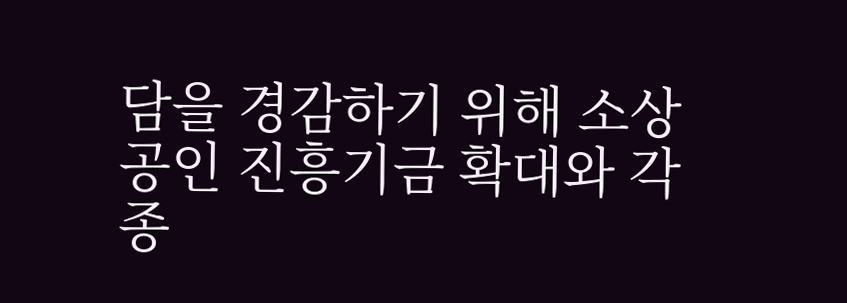담을 경감하기 위해 소상공인 진흥기금 확대와 각종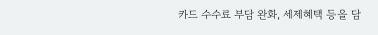카드 수수료 부담 완화, 세제혜택 등을 담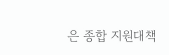은 종합 지원대책